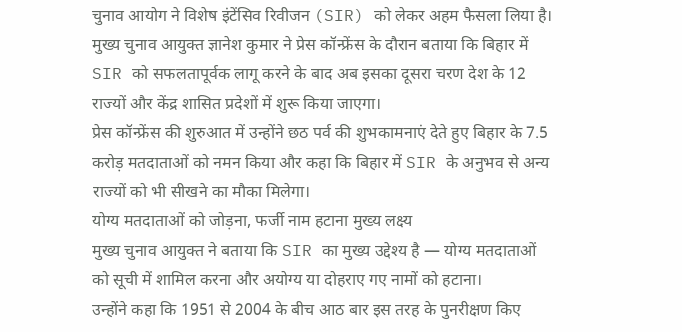चुनाव आयोग ने विशेष इंटेंसिव रिवीजन (SIR) को लेकर अहम फैसला लिया है। मुख्य चुनाव आयुक्त ज्ञानेश कुमार ने प्रेस कॉन्फ्रेंस के दौरान बताया कि बिहार में SIR को सफलतापूर्वक लागू करने के बाद अब इसका दूसरा चरण देश के 12 राज्यों और केंद्र शासित प्रदेशों में शुरू किया जाएगा।
प्रेस कॉन्फ्रेंस की शुरुआत में उन्होंने छठ पर्व की शुभकामनाएं देते हुए बिहार के 7.5 करोड़ मतदाताओं को नमन किया और कहा कि बिहार में SIR के अनुभव से अन्य राज्यों को भी सीखने का मौका मिलेगा।
योग्य मतदाताओं को जोड़ना, फर्जी नाम हटाना मुख्य लक्ष्य
मुख्य चुनाव आयुक्त ने बताया कि SIR का मुख्य उद्देश्य है — योग्य मतदाताओं को सूची में शामिल करना और अयोग्य या दोहराए गए नामों को हटाना।
उन्होंने कहा कि 1951 से 2004 के बीच आठ बार इस तरह के पुनरीक्षण किए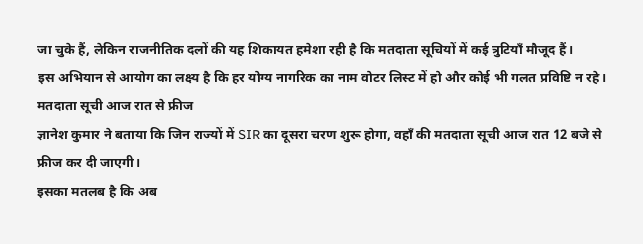जा चुके हैं, लेकिन राजनीतिक दलों की यह शिकायत हमेशा रही है कि मतदाता सूचियों में कई त्रुटियाँ मौजूद हैं।
इस अभियान से आयोग का लक्ष्य है कि हर योग्य नागरिक का नाम वोटर लिस्ट में हो और कोई भी गलत प्रविष्टि न रहे।
मतदाता सूची आज रात से फ्रीज
ज्ञानेश कुमार ने बताया कि जिन राज्यों में SIR का दूसरा चरण शुरू होगा, वहाँ की मतदाता सूची आज रात 12 बजे से फ्रीज कर दी जाएगी।
इसका मतलब है कि अब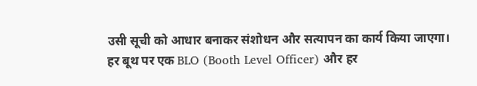उसी सूची को आधार बनाकर संशोधन और सत्यापन का कार्य किया जाएगा।
हर बूथ पर एक BLO (Booth Level Officer) और हर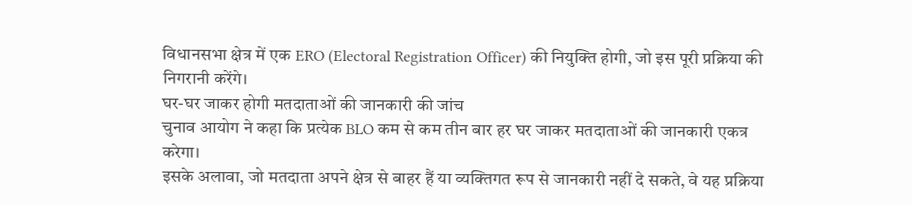विधानसभा क्षेत्र में एक ERO (Electoral Registration Officer) की नियुक्ति होगी, जो इस पूरी प्रक्रिया की निगरानी करेंगे।
घर-घर जाकर होगी मतदाताओं की जानकारी की जांच
चुनाव आयोग ने कहा कि प्रत्येक BLO कम से कम तीन बार हर घर जाकर मतदाताओं की जानकारी एकत्र करेगा।
इसके अलावा, जो मतदाता अपने क्षेत्र से बाहर हैं या व्यक्तिगत रूप से जानकारी नहीं दे सकते, वे यह प्रक्रिया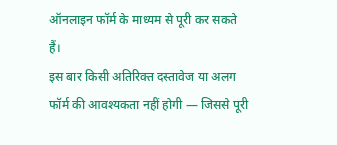ऑनलाइन फॉर्म के माध्यम से पूरी कर सकते हैं।
इस बार किसी अतिरिक्त दस्तावेज या अलग फॉर्म की आवश्यकता नहीं होगी — जिससे पूरी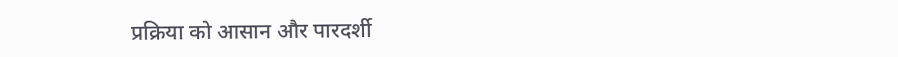प्रक्रिया को आसान और पारदर्शी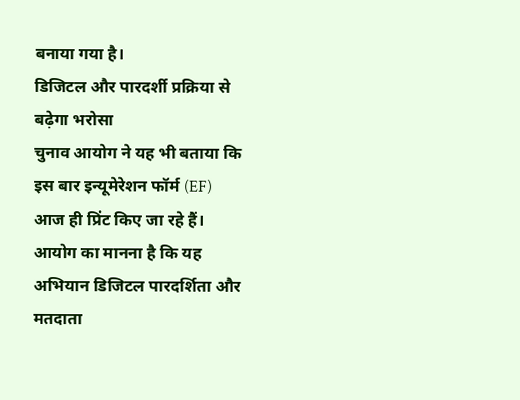बनाया गया है।
डिजिटल और पारदर्शी प्रक्रिया से बढ़ेगा भरोसा
चुनाव आयोग ने यह भी बताया कि इस बार इन्यूमेरेशन फॉर्म (EF) आज ही प्रिंट किए जा रहे हैं।
आयोग का मानना है कि यह अभियान डिजिटल पारदर्शिता और मतदाता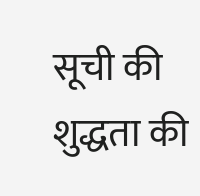सूची की शुद्धता की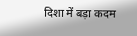दिशा में बड़ा कदम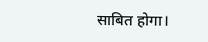साबित होगा।